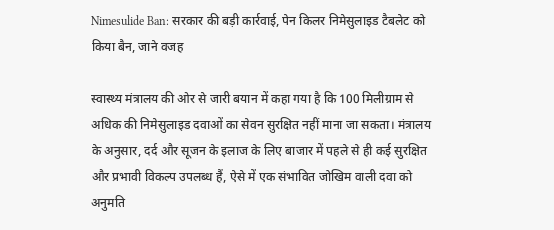Nimesulide Ban: सरकार की बड़ी कार्रवाई, पेन किलर निमेसुलाइड टैबलेट को किया बैन, जाने वजह

स्वास्थ्य मंत्रालय की ओर से जारी बयान में कहा गया है कि 100 मिलीग्राम से अधिक की निमेसुलाइड दवाओं का सेवन सुरक्षित नहीं माना जा सकता। मंत्रालय के अनुसार, दर्द और सूजन के इलाज के लिए बाजार में पहले से ही कई सुरक्षित और प्रभावी विकल्प उपलब्ध हैं, ऐसे में एक संभावित जोखिम वाली दवा को अनुमति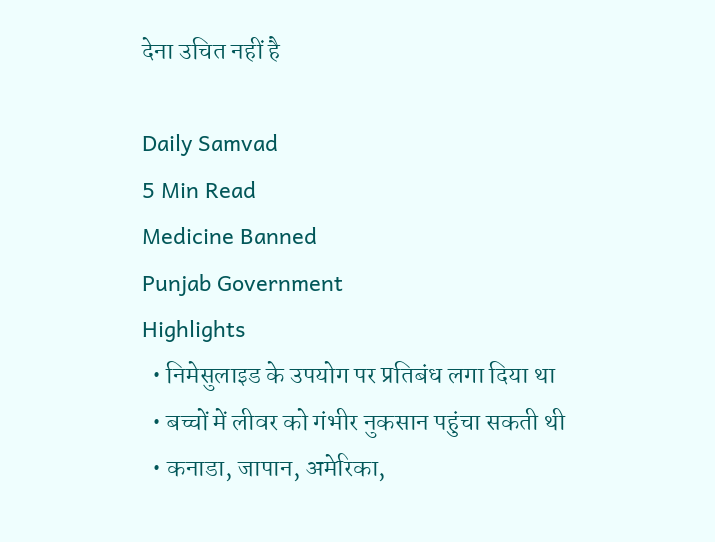देना उचित नहीं है

Daily Samvad
5 Min Read
Medicine Banned
Punjab Government
Highlights
  • निमेसुलाइड के उपयोग पर प्रतिबंध लगा दिया था
  • बच्चों में लीवर को गंभीर नुकसान पहुंचा सकती थी
  • कनाडा, जापान, अमेरिका,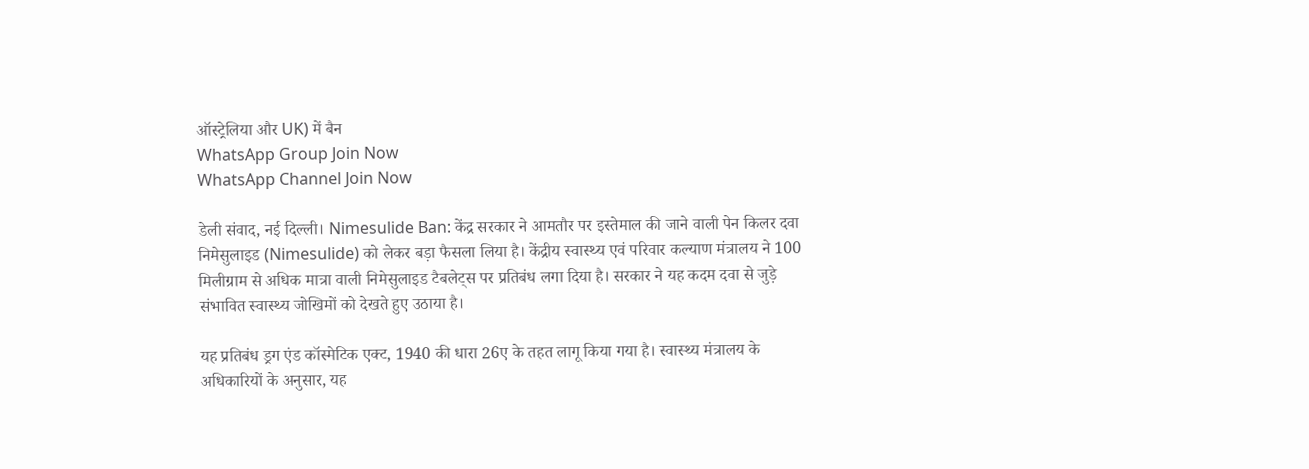ऑस्ट्रेलिया और UK) में बैन
WhatsApp Group Join Now
WhatsApp Channel Join Now

डेली संवाद, नई दिल्ली। Nimesulide Ban: केंद्र सरकार ने आमतौर पर इस्तेमाल की जाने वाली पेन किलर दवा निमेसुलाइड (Nimesulide) को लेकर बड़ा फैसला लिया है। केंद्रीय स्वास्थ्य एवं परिवार कल्याण मंत्रालय ने 100 मिलीग्राम से अधिक मात्रा वाली निमेसुलाइड टैबलेट्स पर प्रतिबंध लगा दिया है। सरकार ने यह कदम दवा से जुड़े संभावित स्वास्थ्य जोखिमों को देखते हुए उठाया है।

यह प्रतिबंध ड्रग एंड कॉस्मेटिक एक्ट, 1940 की धारा 26ए के तहत लागू किया गया है। स्वास्थ्य मंत्रालय के अधिकारियों के अनुसार, यह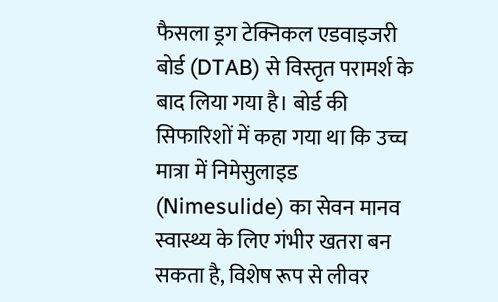फैसला ड्रग टेक्निकल एडवाइजरी बोर्ड (DTAB) से विस्तृत परामर्श के बाद लिया गया है। बोर्ड की सिफारिशों में कहा गया था कि उच्च मात्रा में निमेसुलाइड (Nimesulide) का सेवन मानव स्वास्थ्य के लिए गंभीर खतरा बन सकता है, विशेष रूप से लीवर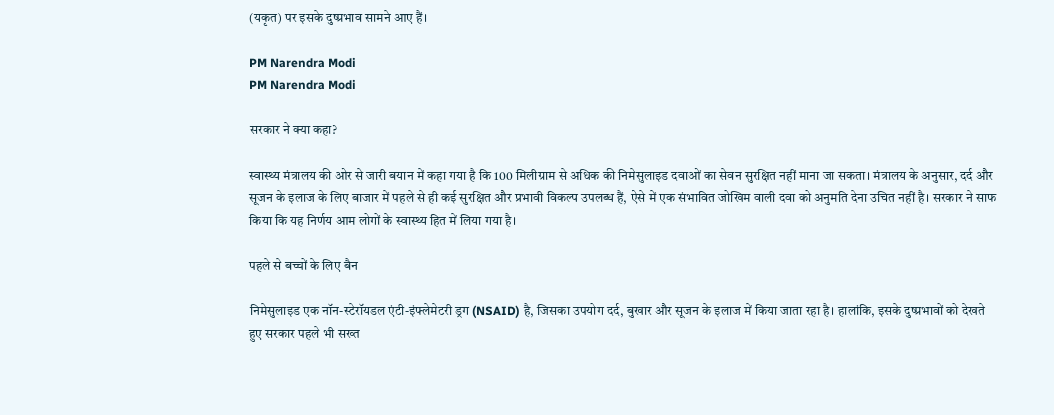(यकृत) पर इसके दुष्प्रभाव सामने आए हैं।

PM Narendra Modi
PM Narendra Modi

सरकार ने क्या कहा?

स्वास्थ्य मंत्रालय की ओर से जारी बयान में कहा गया है कि 100 मिलीग्राम से अधिक की निमेसुलाइड दवाओं का सेवन सुरक्षित नहीं माना जा सकता। मंत्रालय के अनुसार, दर्द और सूजन के इलाज के लिए बाजार में पहले से ही कई सुरक्षित और प्रभावी विकल्प उपलब्ध हैं, ऐसे में एक संभावित जोखिम वाली दवा को अनुमति देना उचित नहीं है। सरकार ने साफ किया कि यह निर्णय आम लोगों के स्वास्थ्य हित में लिया गया है।

पहले से बच्चों के लिए बैन

निमेसुलाइड एक नॉन-स्टेरॉयडल एंटी-इंफ्लेमेटरी ड्रग (NSAID) है, जिसका उपयोग दर्द, बुखार और सूजन के इलाज में किया जाता रहा है। हालांकि, इसके दुष्प्रभावों को देखते हुए सरकार पहले भी सख्त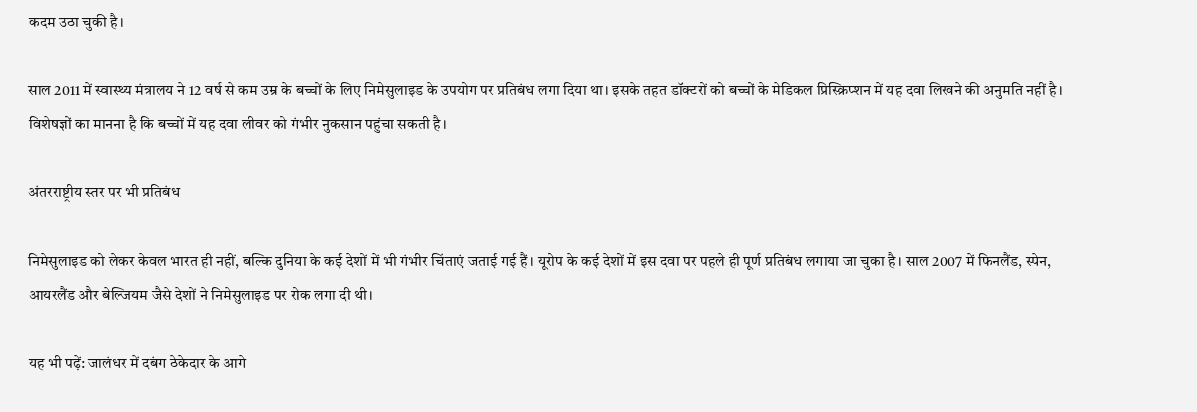कदम उठा चुकी है।

साल 2011 में स्वास्थ्य मंत्रालय ने 12 वर्ष से कम उम्र के बच्चों के लिए निमेसुलाइड के उपयोग पर प्रतिबंध लगा दिया था। इसके तहत डॉक्टरों को बच्चों के मेडिकल प्रिस्क्रिप्शन में यह दवा लिखने की अनुमति नहीं है। विशेषज्ञों का मानना है कि बच्चों में यह दवा लीवर को गंभीर नुकसान पहुंचा सकती है।

अंतरराष्ट्रीय स्तर पर भी प्रतिबंध

निमेसुलाइड को लेकर केवल भारत ही नहीं, बल्कि दुनिया के कई देशों में भी गंभीर चिंताएं जताई गई हैं। यूरोप के कई देशों में इस दवा पर पहले ही पूर्ण प्रतिबंध लगाया जा चुका है। साल 2007 में फिनलैंड, स्पेन, आयरलैंड और बेल्जियम जैसे देशों ने निमेसुलाइड पर रोक लगा दी थी।

यह भी पढ़ें: जालंधर में दबंग ठेकेदार के आगे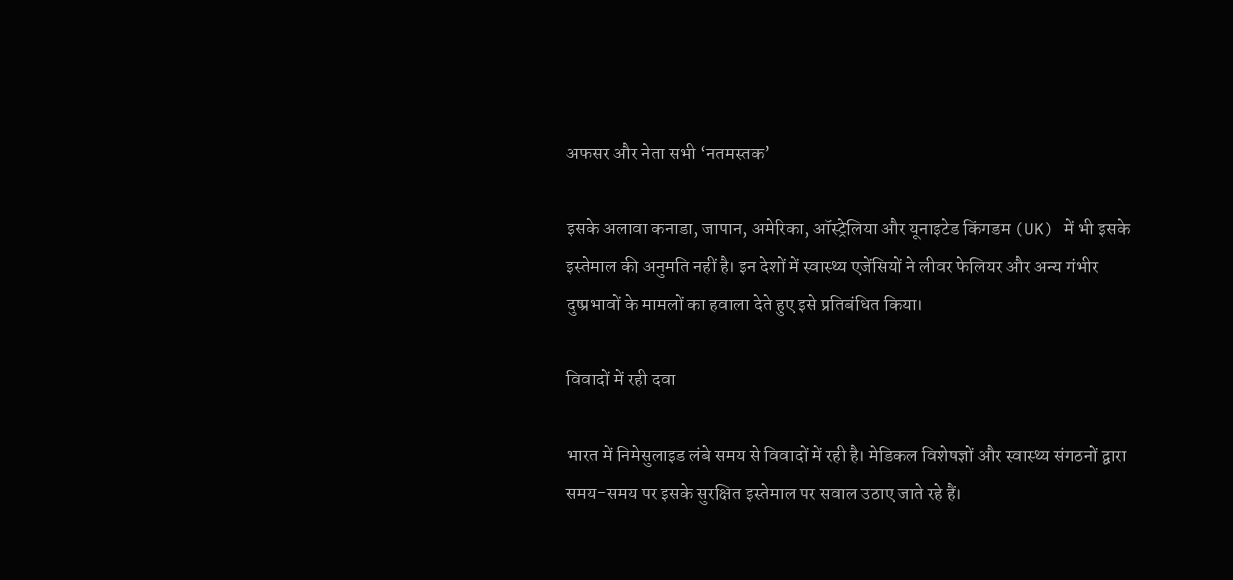अफसर और नेता सभी ‘नतमस्तक’

इसके अलावा कनाडा, जापान, अमेरिका, ऑस्ट्रेलिया और यूनाइटेड किंगडम (UK) में भी इसके इस्तेमाल की अनुमति नहीं है। इन देशों में स्वास्थ्य एजेंसियों ने लीवर फेलियर और अन्य गंभीर दुष्प्रभावों के मामलों का हवाला देते हुए इसे प्रतिबंधित किया।

विवादों में रही दवा

भारत में निमेसुलाइड लंबे समय से विवादों में रही है। मेडिकल विशेषज्ञों और स्वास्थ्य संगठनों द्वारा समय-समय पर इसके सुरक्षित इस्तेमाल पर सवाल उठाए जाते रहे हैं।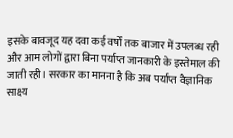इसके बावजूद यह दवा कई वर्षों तक बाजार में उपलब्ध रही और आम लोगों द्वारा बिना पर्याप्त जानकारी के इस्तेमाल की जाती रही। सरकार का मानना है कि अब पर्याप्त वैज्ञानिक साक्ष्य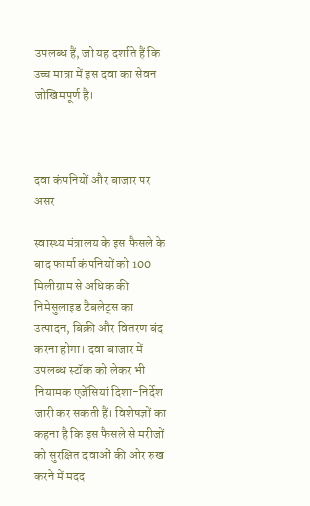उपलब्ध हैं, जो यह दर्शाते हैं कि उच्च मात्रा में इस दवा का सेवन जोखिमपूर्ण है।



दवा कंपनियों और बाजार पर असर

स्वास्थ्य मंत्रालय के इस फैसले के बाद फार्मा कंपनियों को 100 मिलीग्राम से अधिक की निमेसुलाइड टैबलेट्स का उत्पादन, बिक्री और वितरण बंद करना होगा। दवा बाजार में उपलब्ध स्टॉक को लेकर भी नियामक एजेंसियां दिशा-निर्देश जारी कर सकती हैं। विशेषज्ञों का कहना है कि इस फैसले से मरीजों को सुरक्षित दवाओं की ओर रुख करने में मदद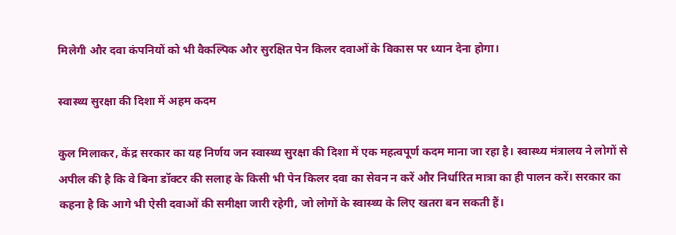मिलेगी और दवा कंपनियों को भी वैकल्पिक और सुरक्षित पेन किलर दवाओं के विकास पर ध्यान देना होगा।

स्वास्थ्य सुरक्षा की दिशा में अहम कदम

कुल मिलाकर, केंद्र सरकार का यह निर्णय जन स्वास्थ्य सुरक्षा की दिशा में एक महत्वपूर्ण कदम माना जा रहा है। स्वास्थ्य मंत्रालय ने लोगों से अपील की है कि वे बिना डॉक्टर की सलाह के किसी भी पेन किलर दवा का सेवन न करें और निर्धारित मात्रा का ही पालन करें। सरकार का कहना है कि आगे भी ऐसी दवाओं की समीक्षा जारी रहेगी, जो लोगों के स्वास्थ्य के लिए खतरा बन सकती हैं।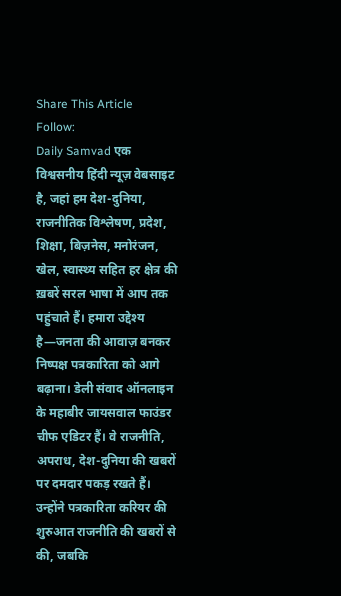Share This Article
Follow:
Daily Samvad एक विश्वसनीय हिंदी न्यूज़ वेबसाइट है, जहां हम देश-दुनिया, राजनीतिक विश्लेषण, प्रदेश, शिक्षा, बिज़नेस, मनोरंजन, खेल, स्वास्थ्य सहित हर क्षेत्र की ख़बरें सरल भाषा में आप तक पहुंचाते हैं। हमारा उद्देश्य है—जनता की आवाज़ बनकर निष्पक्ष पत्रकारिता को आगे बढ़ाना। डेली संवाद ऑनलाइन के महाबीर जायसवाल फाउंडर चीफ एडिटर हैं। वे राजनीति, अपराध, देश-दुनिया की खबरों पर दमदार पकड़ रखते हैं। उन्होंने पत्रकारिता करियर की शुरुआत राजनीति की खबरों से की, जबकि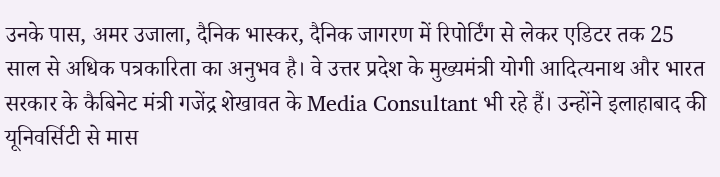उनके पास, अमर उजाला, दैनिक भास्कर, दैनिक जागरण में रिपोर्टिंग से लेकर एडिटर तक 25 साल से अधिक पत्रकारिता का अनुभव है। वे उत्तर प्रदेश के मुख्यमंत्री योगी आदित्यनाथ और भारत सरकार के कैबिनेट मंत्री गजेंद्र शेखावत के Media Consultant भी रहे हैं। उन्होंने इलाहाबाद की यूनिवर्सिटी से मास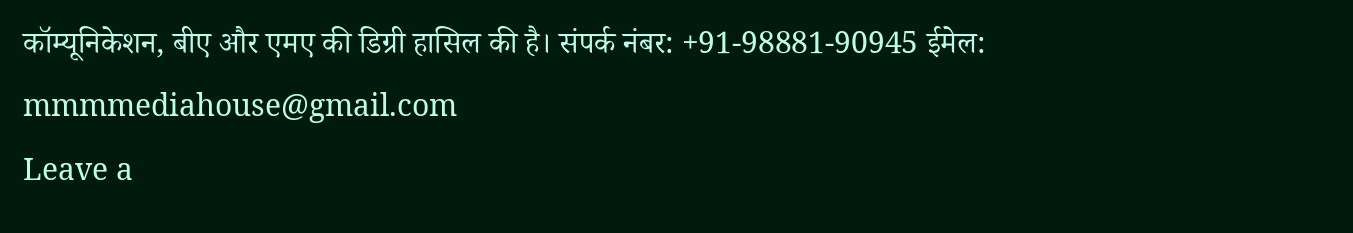कॉम्यूनिकेशन, बीए और एमए की डिग्री हासिल की है। संपर्क नंबर: +91-98881-90945 ईमेल: mmmmediahouse@gmail.com
Leave a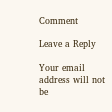Comment

Leave a Reply

Your email address will not be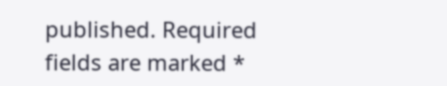published. Required fields are marked *